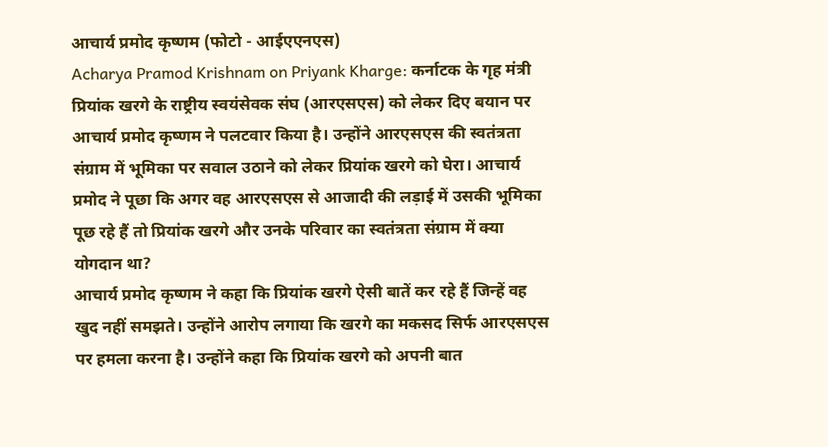आचार्य प्रमोद कृष्णम (फोटो - आईएएनएस)
Acharya Pramod Krishnam on Priyank Kharge: कर्नाटक के गृह मंत्री प्रियांक खरगे के राष्ट्रीय स्वयंसेवक संघ (आरएसएस) को लेकर दिए बयान पर आचार्य प्रमोद कृष्णम ने पलटवार किया है। उन्होंने आरएसएस की स्वतंत्रता संग्राम में भूमिका पर सवाल उठाने को लेकर प्रियांक खरगे को घेरा। आचार्य प्रमोद ने पूछा कि अगर वह आरएसएस से आजादी की लड़ाई में उसकी भूमिका पूछ रहे हैं तो प्रियांक खरगे और उनके परिवार का स्वतंत्रता संग्राम में क्या योगदान था?
आचार्य प्रमोद कृष्णम ने कहा कि प्रियांक खरगे ऐसी बातें कर रहे हैं जिन्हें वह खुद नहीं समझते। उन्होंने आरोप लगाया कि खरगे का मकसद सिर्फ आरएसएस पर हमला करना है। उन्होंने कहा कि प्रियांक खरगे को अपनी बात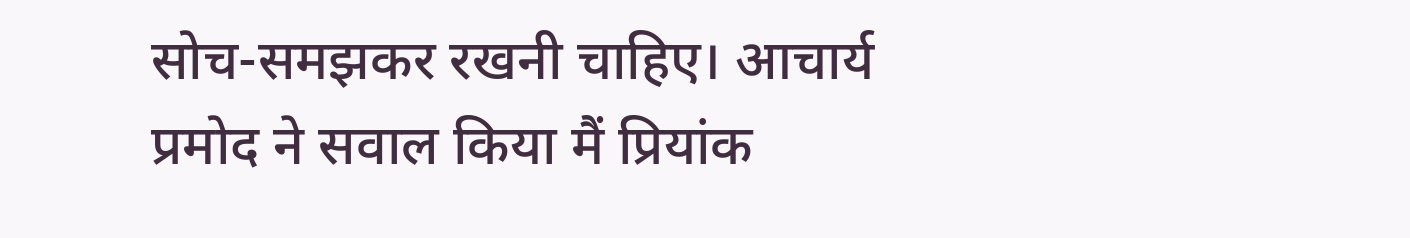सोच-समझकर रखनी चाहिए। आचार्य प्रमोद ने सवाल किया मैं प्रियांक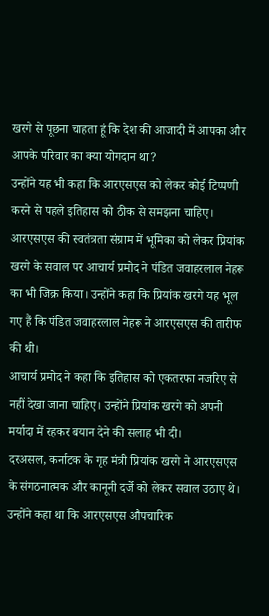खरगे से पूछना चाहता हूं कि देश की आजादी में आपका और आपके परिवार का क्या योगदान था?
उन्होंने यह भी कहा कि आरएसएस को लेकर कोई टिप्पणी करने से पहले इतिहास को ठीक से समझना चाहिए।
आरएसएस की स्वतंत्रता संग्राम में भूमिका को लेकर प्रियांक खरगे के सवाल पर आचार्य प्रमोद ने पंडित जवाहरलाल नेहरू का भी जिक्र किया। उन्होंने कहा कि प्रियांक खरगे यह भूल गए हैं कि पंडित जवाहरलाल नेहरू ने आरएसएस की तारीफ की थी।
आचार्य प्रमोद ने कहा कि इतिहास को एकतरफा नजरिए से नहीं देखा जाना चाहिए। उन्होंने प्रियांक खरगे को अपनी मर्यादा में रहकर बयान देने की सलाह भी दी।
दरअसल, कर्नाटक के गृह मंत्री प्रियांक खरगे ने आरएसएस के संगठनात्मक और कानूनी दर्जे को लेकर सवाल उठाए थे। उन्होंने कहा था कि आरएसएस औपचारिक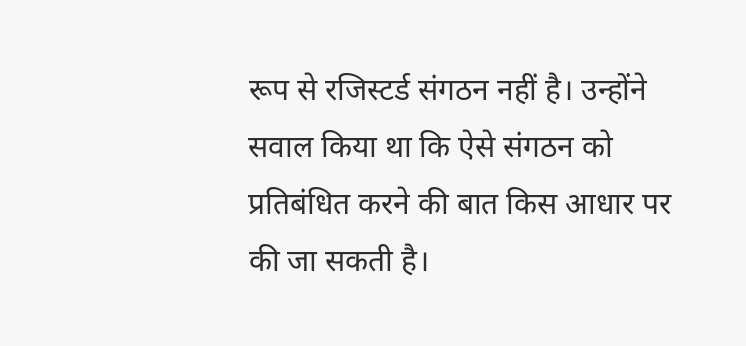रूप से रजिस्टर्ड संगठन नहीं है। उन्होंने सवाल किया था कि ऐसे संगठन को प्रतिबंधित करने की बात किस आधार पर की जा सकती है।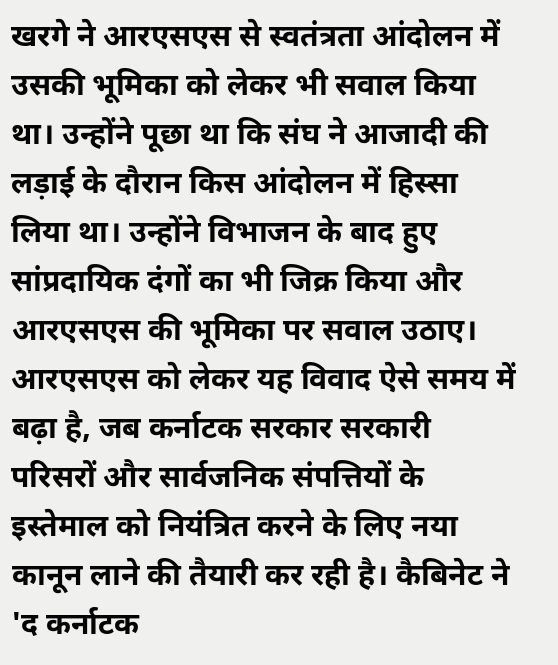खरगे ने आरएसएस से स्वतंत्रता आंदोलन में उसकी भूमिका को लेकर भी सवाल किया था। उन्होंने पूछा था कि संघ ने आजादी की लड़ाई के दौरान किस आंदोलन में हिस्सा लिया था। उन्होंने विभाजन के बाद हुए सांप्रदायिक दंगों का भी जिक्र किया और आरएसएस की भूमिका पर सवाल उठाए।
आरएसएस को लेकर यह विवाद ऐसे समय में बढ़ा है, जब कर्नाटक सरकार सरकारी परिसरों और सार्वजनिक संपत्तियों के इस्तेमाल को नियंत्रित करने के लिए नया कानून लाने की तैयारी कर रही है। कैबिनेट ने 'द कर्नाटक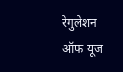रेगुलेशन ऑफ यूज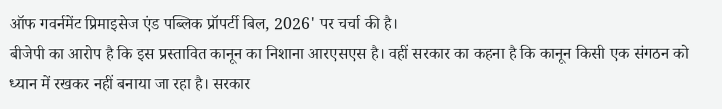ऑफ गवर्नमेंट प्रिमाइसेज एंड पब्लिक प्रॉपर्टी बिल, 2026' पर चर्चा की है।
बीजेपी का आरोप है कि इस प्रस्तावित कानून का निशाना आरएसएस है। वहीं सरकार का कहना है कि कानून किसी एक संगठन को ध्यान में रखकर नहीं बनाया जा रहा है। सरकार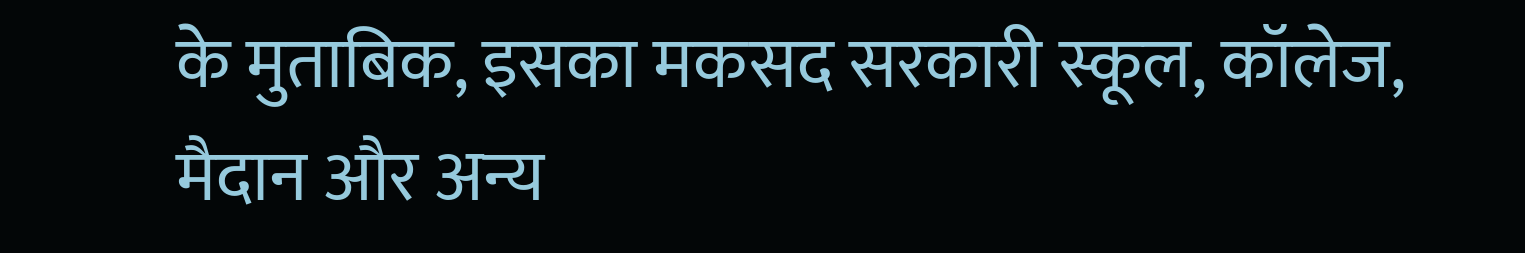के मुताबिक, इसका मकसद सरकारी स्कूल, कॉलेज, मैदान और अन्य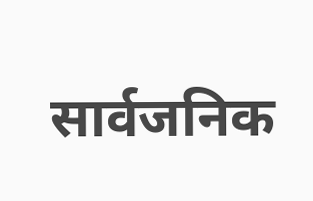सार्वजनिक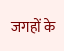जगहों के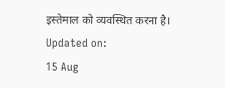इस्तेमाल को व्यवस्थित करना है।
Updated on:
15 Aug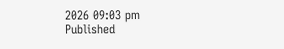2026 09:03 pm
Published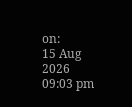on:
15 Aug 2026 09:03 pm